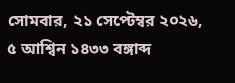সোমবার, ২১ সেপ্টেম্বর ২০২৬, ৫ আশ্বিন ১৪৩৩ বঙ্গাব্দ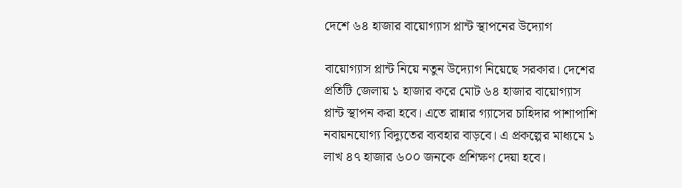দেশে ৬৪ হাজার বায়োগ্যাস প্লান্ট স্থাপনের উদ্যোগ

বায়োগ্যাস প্লান্ট নিয়ে নতুন উদ্যোগ নিয়েছে সরকার। দেশের প্রতিটি জেলায় ১ হাজার করে মোট ৬৪ হাজার বায়োগ্যাস প্লান্ট স্থাপন করা হবে। এতে রান্নার গ্যাসের চাহিদার পাশাপাশি নবায়নযোগ্য বিদ্যুতের ব্যবহার বাড়বে। এ প্রকল্পের মাধ্যমে ১ লাখ ৪৭ হাজার ৬০০ জনকে প্রশিক্ষণ দেয়া হবে।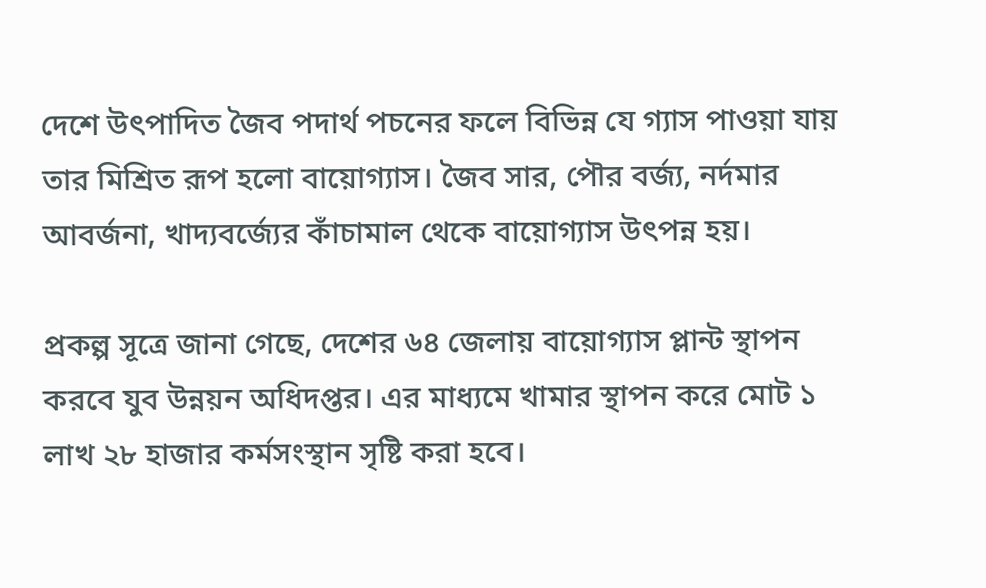দেশে উৎপাদিত জৈব পদার্থ পচনের ফলে বিভিন্ন যে গ্যাস পাওয়া যায় তার মিশ্রিত রূপ হলো বায়োগ্যাস। জৈব সার, পৌর বর্জ্য, নর্দমার আবর্জনা, খাদ্যবর্জ্যের কাঁচামাল থেকে বায়োগ্যাস উৎপন্ন হয়।

প্রকল্প সূত্রে জানা গেছে, দেশের ৬৪ জেলায় বায়োগ্যাস প্লান্ট স্থাপন করবে যুব উন্নয়ন অধিদপ্তর। এর মাধ্যমে খামার স্থাপন করে মোট ১ লাখ ২৮ হাজার কর্মসংস্থান সৃষ্টি করা হবে।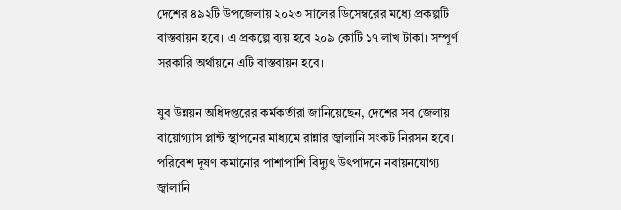দেশের ৪৯২টি উপজেলায় ২০২৩ সালের ডিসেম্বরের মধ্যে প্রকল্পটি বাস্তবায়ন হবে। এ প্রকল্পে ব্যয় হবে ২০৯ কোটি ১৭ লাখ টাকা। সম্পূর্ণ সরকারি অর্থায়নে এটি বাস্তবায়ন হবে।

যুব উন্নয়ন অধিদপ্তরের কর্মকর্তারা জানিয়েছেন, দেশের সব জেলায় বায়োগ্যাস প্লান্ট স্থাপনের মাধ্যমে রান্নার জ্বালানি সংকট নিরসন হবে। পরিবেশ দূষণ কমানোর পাশাপাশি বিদ্যুৎ উৎপাদনে নবায়নযোগ্য জ্বালানি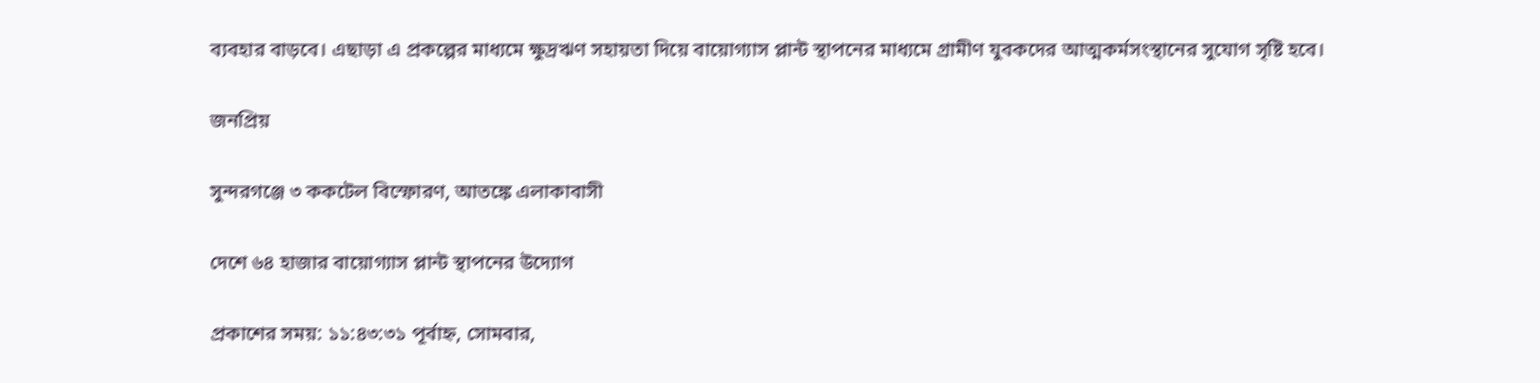ব্যবহার বাড়বে। এছাড়া এ প্রকল্পের মাধ্যমে ক্ষুদ্রঋণ সহায়তা দিয়ে বায়োগ্যাস প্লান্ট স্থাপনের মাধ্যমে গ্রামীণ যুবকদের আত্মকর্মসংস্থানের সুযোগ সৃষ্টি হবে।

জনপ্রিয়

সুন্দরগঞ্জে ৩ ককটেল বিস্ফোরণ, আতঙ্কে এলাকাবাসী

দেশে ৬৪ হাজার বায়োগ্যাস প্লান্ট স্থাপনের উদ্যোগ

প্রকাশের সময়: ১১:৪৩:৩১ পূর্বাহ্ন, সোমবার,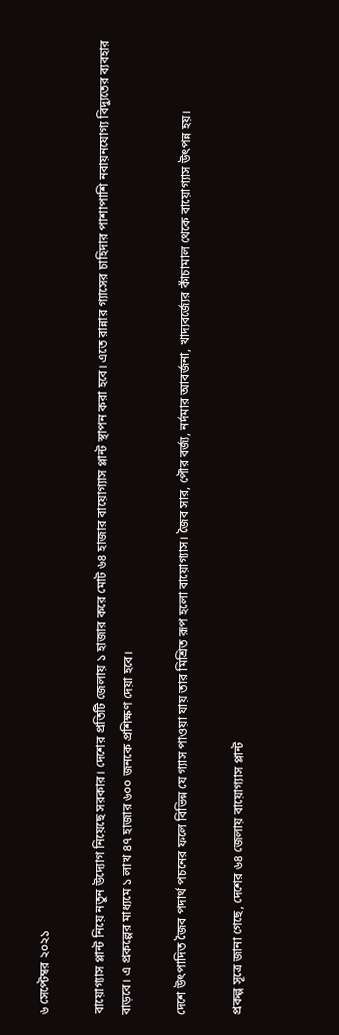৬ সেপ্টেম্বর ২০২১

বায়োগ্যাস প্লান্ট নিয়ে নতুন উদ্যোগ নিয়েছে সরকার। দেশের প্রতিটি জেলায় ১ হাজার করে মোট ৬৪ হাজার বায়োগ্যাস প্লান্ট স্থাপন করা হবে। এতে রান্নার গ্যাসের চাহিদার পাশাপাশি নবায়নযোগ্য বিদ্যুতের ব্যবহার বাড়বে। এ প্রকল্পের মাধ্যমে ১ লাখ ৪৭ হাজার ৬০০ জনকে প্রশিক্ষণ দেয়া হবে।

দেশে উৎপাদিত জৈব পদার্থ পচনের ফলে বিভিন্ন যে গ্যাস পাওয়া যায় তার মিশ্রিত রূপ হলো বায়োগ্যাস। জৈব সার, পৌর বর্জ্য, নর্দমার আবর্জনা, খাদ্যবর্জ্যের কাঁচামাল থেকে বায়োগ্যাস উৎপন্ন হয়।

প্রকল্প সূত্রে জানা গেছে, দেশের ৬৪ জেলায় বায়োগ্যাস প্লান্ট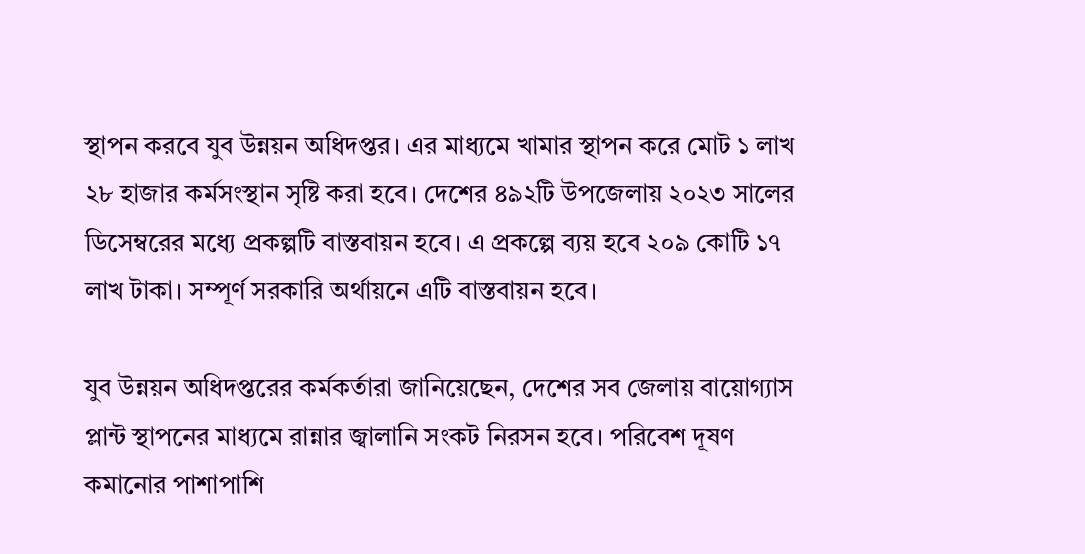স্থাপন করবে যুব উন্নয়ন অধিদপ্তর। এর মাধ্যমে খামার স্থাপন করে মোট ১ লাখ ২৮ হাজার কর্মসংস্থান সৃষ্টি করা হবে। দেশের ৪৯২টি উপজেলায় ২০২৩ সালের ডিসেম্বরের মধ্যে প্রকল্পটি বাস্তবায়ন হবে। এ প্রকল্পে ব্যয় হবে ২০৯ কোটি ১৭ লাখ টাকা। সম্পূর্ণ সরকারি অর্থায়নে এটি বাস্তবায়ন হবে।

যুব উন্নয়ন অধিদপ্তরের কর্মকর্তারা জানিয়েছেন, দেশের সব জেলায় বায়োগ্যাস প্লান্ট স্থাপনের মাধ্যমে রান্নার জ্বালানি সংকট নিরসন হবে। পরিবেশ দূষণ কমানোর পাশাপাশি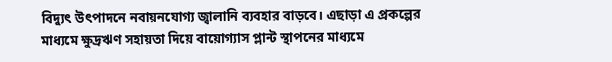বিদ্যুৎ উৎপাদনে নবায়নযোগ্য জ্বালানি ব্যবহার বাড়বে। এছাড়া এ প্রকল্পের মাধ্যমে ক্ষুদ্রঋণ সহায়তা দিয়ে বায়োগ্যাস প্লান্ট স্থাপনের মাধ্যমে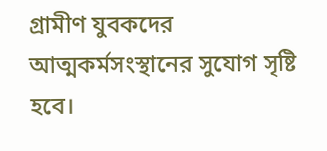গ্রামীণ যুবকদের আত্মকর্মসংস্থানের সুযোগ সৃষ্টি হবে।